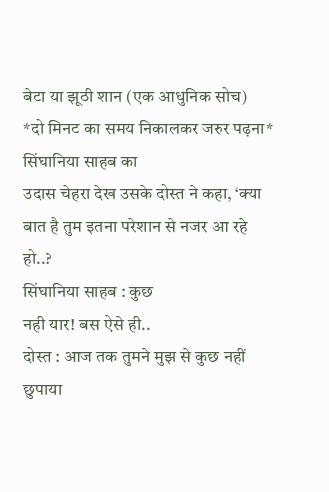बेटा या झूठी शान (एक आधुनिक सोच)
*दो मिनट का समय निकालकर जरुर पढ़ना*
सिंघानिया साहब का
उदास चेहरा देख उसके दोस्त ने कहा, ‘क्या बात है तुम इतना परेशान से नजर आ रहे हो..?
सिंघानिया साहब : कुछ
नही यार! बस ऐसे ही..
दोस्त : आज तक तुमने मुझ से कुछ नहीं छुपाया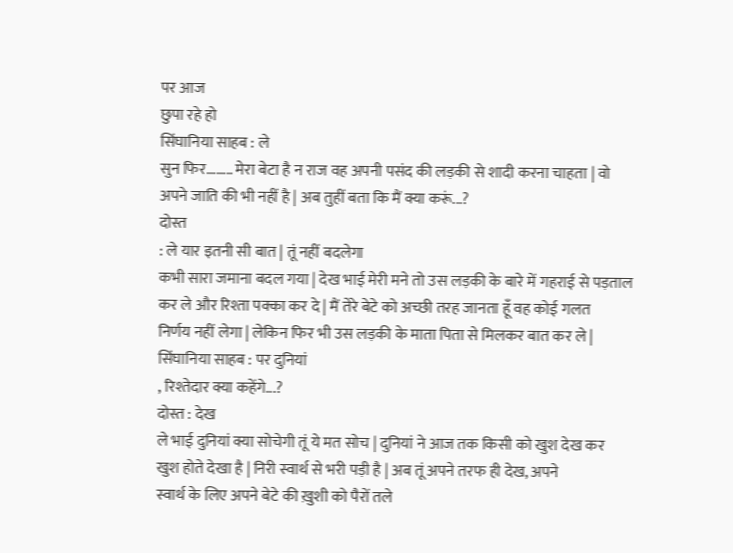पर आज
छुपा रहे हो
सिंघानिया साहब : ले
सुन फिर........ मेरा बेटा है न राज वह अपनी पसंद की लड़की से शादी करना चाहता | वो
अपने जाति की भी नहीं है | अब तुहीं बता कि मैं क्या करूं...?
दोस्त
: ले यार इतनी सी बात | तूं नहीं बदलेगा
कभी सारा जमाना बदल गया | देख भाई मेरी मने तो उस लड़की के बारे में गहराई से पड़ताल
कर ले और रिश्ता पक्का कर दे | मैं तेरे बेटे को अच्छी तरह जानता हूँ वह कोई गलत
निर्णय नहीं लेगा | लेकिन फिर भी उस लड़की के माता पिता से मिलकर बात कर ले |
सिंघानिया साहब : पर दुनियां
, रिश्तेदार क्या कहेंगे...?
दोस्त : देख
ले भाई दुनियां क्या सोचेगी तूं ये मत सोच | दुनियां ने आज तक किसी को खुश देख कर
खुश होते देखा है | निरी स्वार्थ से भरी पड़ी है | अब तूं अपने तरफ ही देख, अपने
स्वार्थ के लिए अपने बेटे की ख़ुशी को पैरों तले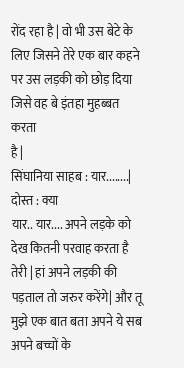रोंद रहा है | वो भी उस बेटे के
लिए जिसने तेरे एक बार कहने पर उस लड़की को छोड़ दिया जिसे वह बे इंतहा मुहब्बत करता
है |
सिंघानिया साहब : यार........|
दोस्त : क्या
यार.. यार.... अपने लड़के को देख कितनी परवाह करता है तेरी | हां अपने लड़की की
पड़ताल तो जरुर करेंगे| और तू मुझे एक बात बता अपने ये सब अपने बच्चों के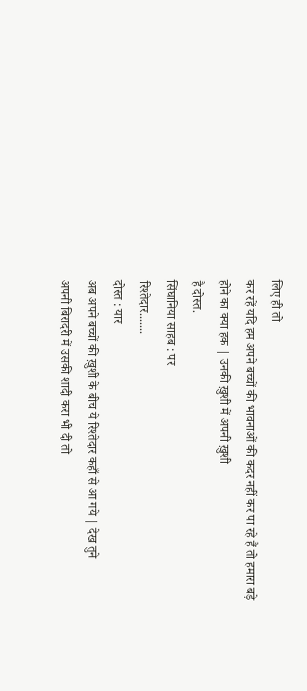लिए ही तो
कर रहें यदि हम अपने बच्चों की भावनाओं की कदर नहीं कर पा रहे हैं तो हमारा बड़े
होने का क्या हक | उनकी ख़ुशी में अपनी ख़ुशी
है दोस्त.
सिंघानिया साहब : पर
रिश्तेदार.......
दोस्त : यार
अब अपने बच्चों की ख़ुशी के बीच ये रिश्तेदार कहाँ से आ गये | देख तुने
अपनी बिरादरी में उसकी शादी करा भी दी तो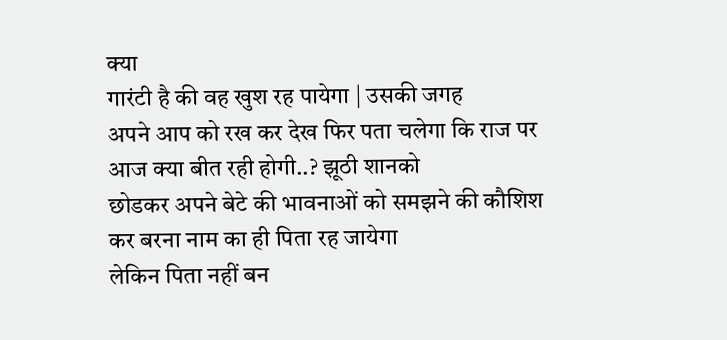क्या
गारंटी है की वह खुश रह पायेगा | उसकी जगह
अपने आप को रख कर देख फिर पता चलेगा कि राज पर
आज क्या बीत रही होगी..? झूठी शानको
छोडकर अपने बेटे की भावनाओं को समझने की कौशिश
कर बरना नाम का ही पिता रह जायेगा
लेकिन पिता नहीं बन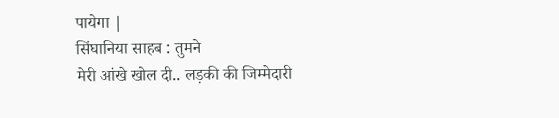पायेगा |
सिंघानिया साहब : तुमने
मेरी आंखे खोल दी.. लड़की की जिम्मेदारी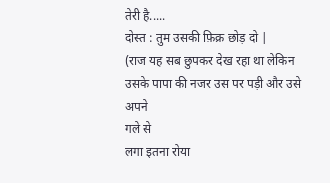तेरी है.....
दोस्त : तुम उसकी फ़िक्र छोड़ दो |
(राज यह सब छुपकर देख रहा था लेकिन उसके पापा की नजर उस पर पड़ी और उसे अपने
गले से
लगा इतना रोया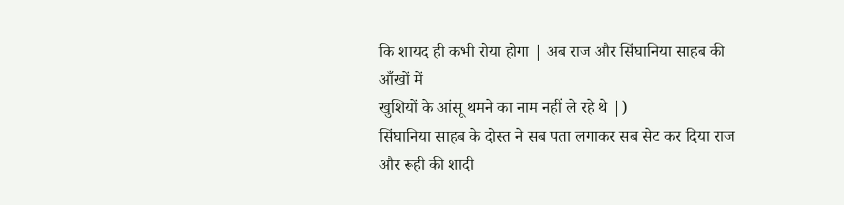कि शायद ही कभी रोया होगा | अब राज और सिंघानिया साहब की आँखों में
खुशियों के आंसू थमने का नाम नहीं ले रहे थे |)
सिंघानिया साहब के दोस्त ने सब पता लगाकर सब सेट कर दिया राज और रूही की शादी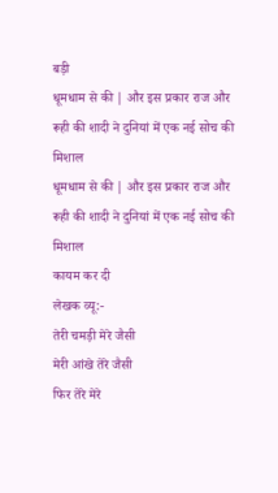बड़ी
धूमधाम से की | और इस प्रकार राज और रूही की शादी ने दुनियां में एक नई सोच की मिशाल
धूमधाम से की | और इस प्रकार राज और रूही की शादी ने दुनियां में एक नई सोच की मिशाल
कायम कर दी
लेखक व्यू:-
तेरी चमड़ी मेरे जैसी
मेरी आंखे तेरे जैसी
फिर तेरे मेरे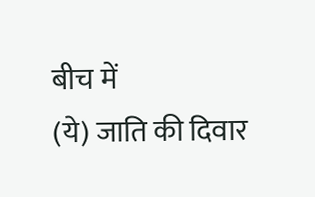बीच में
(ये) जाति की दिवार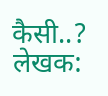कैसी..?
लेखक: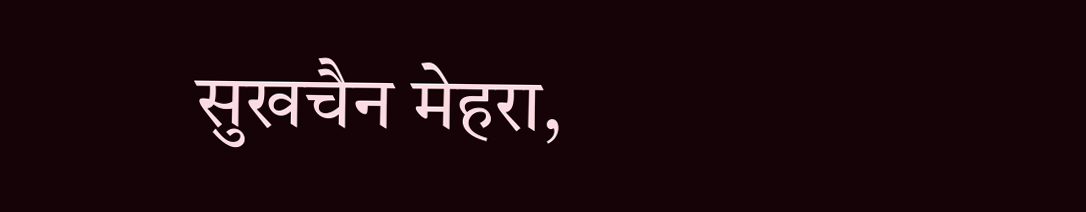सुखचैन मेहरा,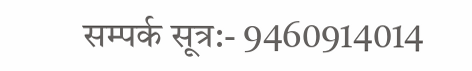सम्पर्क सूत्र:- 9460914014